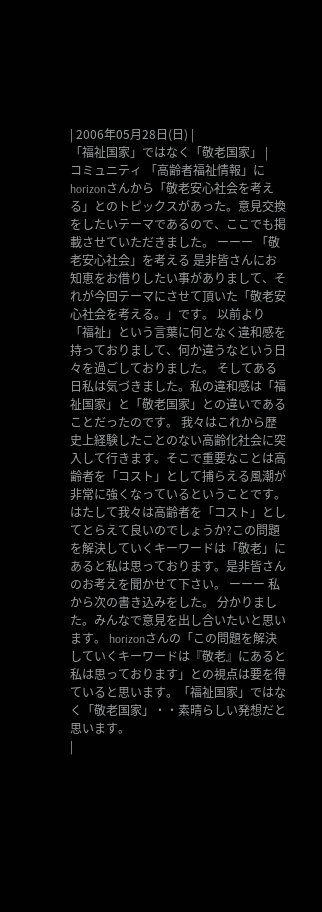| 2006年05月28日(日) |
「福祉国家」ではなく「敬老国家」 |
コミュニティ 「高齢者福祉情報」にhorizonさんから「敬老安心社会を考える」とのトピックスがあった。意見交換をしたいテーマであるので、ここでも掲載させていただきました。 ーーー 「敬老安心社会」を考える 是非皆さんにお知恵をお借りしたい事がありまして、それが今回テーマにさせて頂いた「敬老安心社会を考える。」です。 以前より「福祉」という言葉に何となく違和感を持っておりまして、何か違うなという日々を過ごしておりました。 そしてある日私は気づきました。私の違和感は「福祉国家」と「敬老国家」との違いであることだったのです。 我々はこれから歴史上経験したことのない高齢化社会に突入して行きます。そこで重要なことは高齢者を「コスト」として捕らえる風潮が非常に強くなっているということです。 はたして我々は高齢者を「コスト」としてとらえて良いのでしょうか?この問題を解決していくキーワードは「敬老」にあると私は思っております。是非皆さんのお考えを聞かせて下さい。 ーーー 私から次の書き込みをした。 分かりました。みんなで意見を出し合いたいと思います。 horizonさんの「この問題を解決していくキーワードは『敬老』にあると私は思っております」との視点は要を得ていると思います。「福祉国家」ではなく「敬老国家」・・素晴らしい発想だと思います。
|